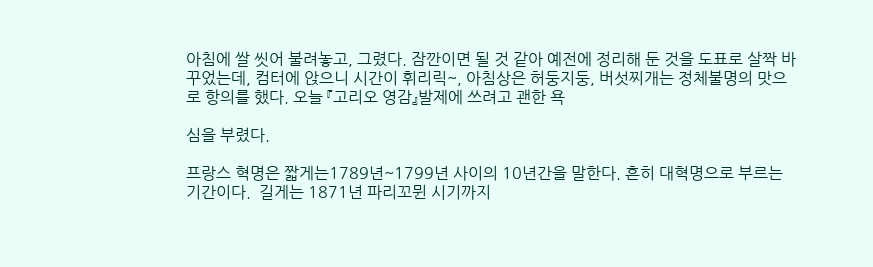아침에 쌀 씻어 불려놓고, 그렸다. 잠깐이면 될 것 같아 예전에 정리해 둔 것을 도표로 살짝 바꾸었는데, 컴터에 앉으니 시간이 휘리릭~, 아침상은 허둥지둥, 버섯찌개는 정체불명의 맛으로 항의를 했다. 오늘 『고리오 영감』발제에 쓰려고 괜한 욕

심을 부렸다.

프랑스 혁명은 짧게는1789년~1799년 사이의 10년간을 말한다. 흔히 대혁명으로 부르는 기간이다.  길게는 1871년 파리꼬뮌 시기까지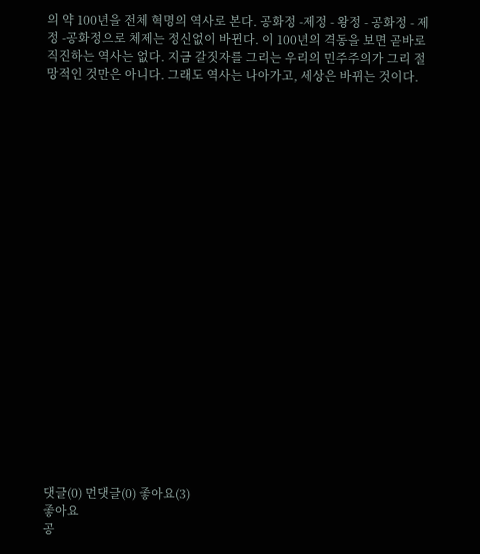의 약 100년을 전체 혁명의 역사로 본다. 공화정 -제정 - 왕정 - 공화정 - 제정 -공화정으로 체제는 정신없이 바뀐다. 이 100년의 격동을 보면 곧바로 직진하는 역사는 없다. 지금 갈짓자를 그리는 우리의 민주주의가 그리 절망적인 것만은 아니다. 그래도 역사는 나아가고, 세상은 바뀌는 것이다.






















댓글(0) 먼댓글(0) 좋아요(3)
좋아요
공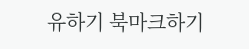유하기 북마크하기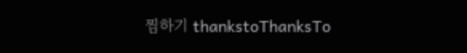찜하기 thankstoThanksTo